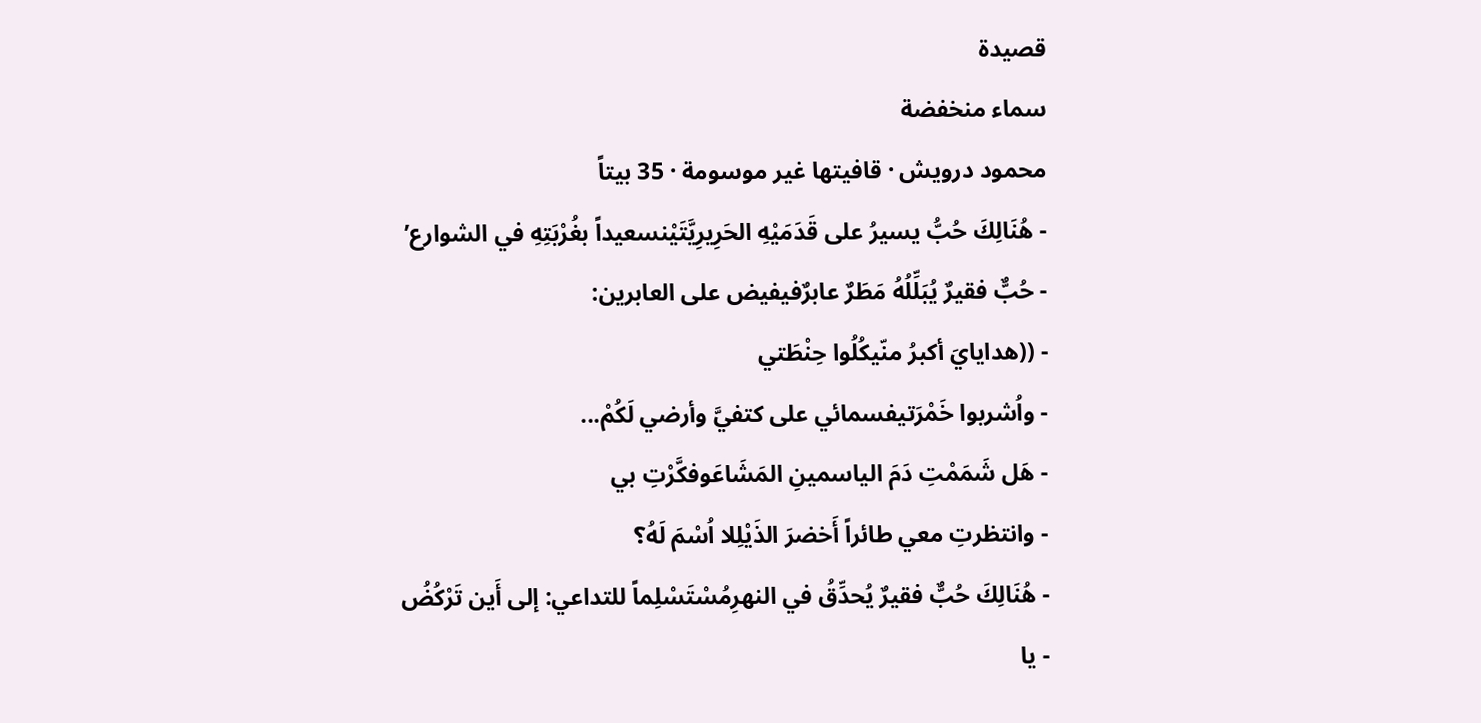قصيدة
سماء منخفضة
محمود درويش · قافيتها غير موسومة · 35 بيتاً
- هُنَالِكَ حُبُّ يسيرُ على قَدَمَيْهِ الحَرِيرِيَّتَيْنسعيداً بغُرْبَتِهِ في الشوارع’
- حُبٌّ فقيرٌ يُبَلِّلُهُ مَطَرٌ عابرٌفيفيض على العابرين:
- ((هدايايَ أكبرُ منّيكُلُوا حِنْطَتي
- واُشربوا خَمْرَتيفسمائي على كتفيَّ وأرضي لَكُمْ...
- هَل شَمَمْتِ دَمَ الياسمينِ المَشَاعَوفكَّرْتِ بي
- وانتظرتِ معي طائراً أَخضرَ الذَيْلِلا اُسْمَ لَهُ؟
- هُنَالِكَ حُبٌّ فقيرٌ يُحدِّقُ في النهرِمُسْتَسْلِماً للتداعي: إلى أَين تَرْكُضُ
- يا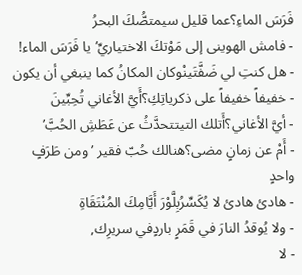فَرَسَ الماءِ؟عما قليل سيمتصُّكَ البحرُ
- فامش الهوينى إلى مَوْتكَ الاختياريِّ’يا فَرَسَ الماء!
- هل كنتِ لي ضَفَّتَينْوكان المكانُ كما ينبغي أن يكون
- خفيفاً خفيفاً على ذكرياتِكِ؟أَيَّ الأغاني تُحِبِّينَ
- أيَّ الأغاني؟أَتلك التيتتحدَّثُ عن عَطَشِ الحُبَّ’
- أَمْ عن زمانٍ مضى؟هنالك حُبّ فقير ’ ومن طَرَفٍ واحدٍ
- هادئ هادئ لا يُكَسِّرُبِلَّوْرَ أَيَّامِكَ المُنْتَقَاةِ
- ولا يُوقدُ النارَ في قَمَرٍ باردٍفي سريرِك,
- لا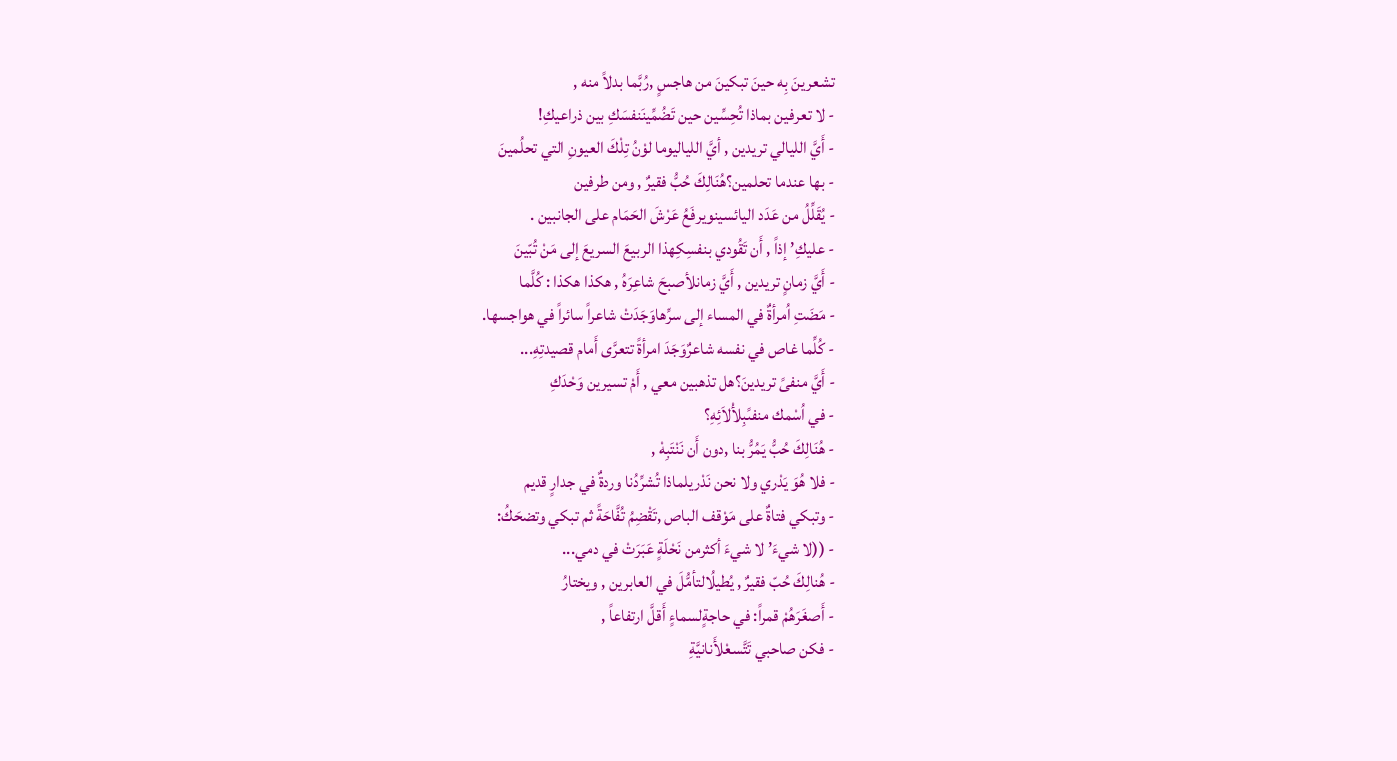تشعرينَ بِه حينَ تبكينَ من هاجسٍ ,رُبَّما بدلاً منه ,
- لا تعرفين بماذا تُحِسِّين حين تَضُمِّينَنفسَكِ بين ذراعيكِ!
- أَيَّ الليالي تريدين , أيَّ اللياليوما لوْنُ تِلْكَ العيونِ التي تحلُمينَ
- بها عندما تحلمين؟هُنَالِكَ حُبُّ فقيرٌ , ومن طرفين
- يُقَلِّلُ من عَدَد اليائسينويرفَعُ عَرْشَ الحَمَام على الجانبين .
- عليكِ’ إذاً , أَن تَقُودي بنفسِكِهذا الربيعَ السريعَ إلى مَنْ تُبّينَ
- أَيَّ زمانٍ تريدين , أَيَّ زمانلأصبحَ شاعِرَهُ , هكذا هكذا : كُلَّما
- مَضَتِ اُمرأةٌ في المساء إلى سرِّهاوَجَدَتْ شاعراً سائراً في هواجسها.
- كُلِّما غاص في نفسه شاعرٌوَجَدَ امرأةً تتعرَّى أَمام قصيدتِهِ...
- أَيَّ منفىً تريدينَ؟هل تذهبين معي , أَمْ تسيرين وَحْدَكِ
- في اُسْمك منفىًبِلأْلاَئِهِ؟
- هُنَالِكَ حُبُّ يَمُرُّ بنا ,دون أَن نَنْتَبِهْ ,
- فلا هُوَ يَدْري ولا نحن نَدْريلماذا تُشرِّدُنا وردةٌ في جدارٍ قديم
- وتبكي فتاةٌ على مَوْقف الباص ,تَقْضِمُ تُفَّاحَةً ثم تبكي وتضحَكُ:
- ((لا شيءَ’ لا شيءَ أكثرمن نَحْلَةٍ عَبَرَتْ في دمي...
- هُنالِكَ حُبّ فقيرٌ , يُطيلُالتأمُّلَ في العابرين , ويختارُ
- أَصغَرَهُمْ قمراً: في حاجةٍلسماءٍ أَقلَّ ارتفاعاً ,
- فكن صاحبي تَتَّسعْلأَنانيَّةِ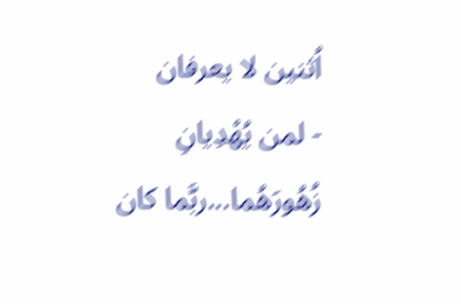اُثنين لا يعرفان
- لمن يُهْدِيانِ زُهُورَهُما...ربَّما كان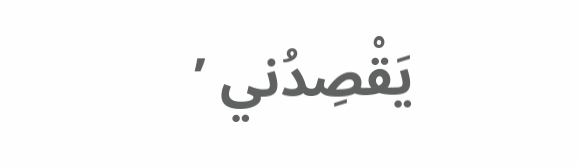يَقْصِدُني ’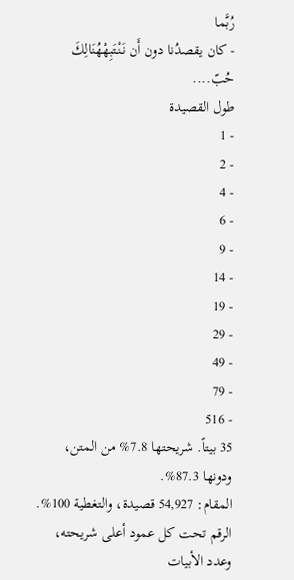رُبَّما
- كان يقصدُنا دون أَن نَنْتَبِهْهُنَالِكَ حُبّ....
طول القصيدة
- 1
- 2
- 4
- 6
- 9
- 14
- 19
- 29
- 49
- 79
- 516
35 بيتاً. شريحتها 7.8% من المتن، ودونها 87.3%.
المقام: 54,927 قصيدة، والتغطية 100%. الرقم تحت كل عمود أعلى شريحته، وعدد الأبيات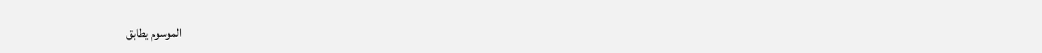الموسوم يطابق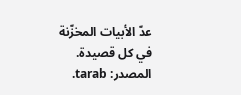عدّ الأبيات المخزّنة في كل قصيدة.
المصدر: tarab.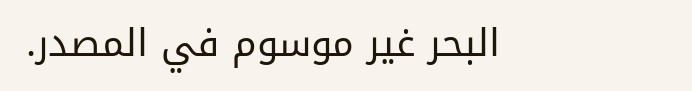البحر غير موسوم في المصدر.